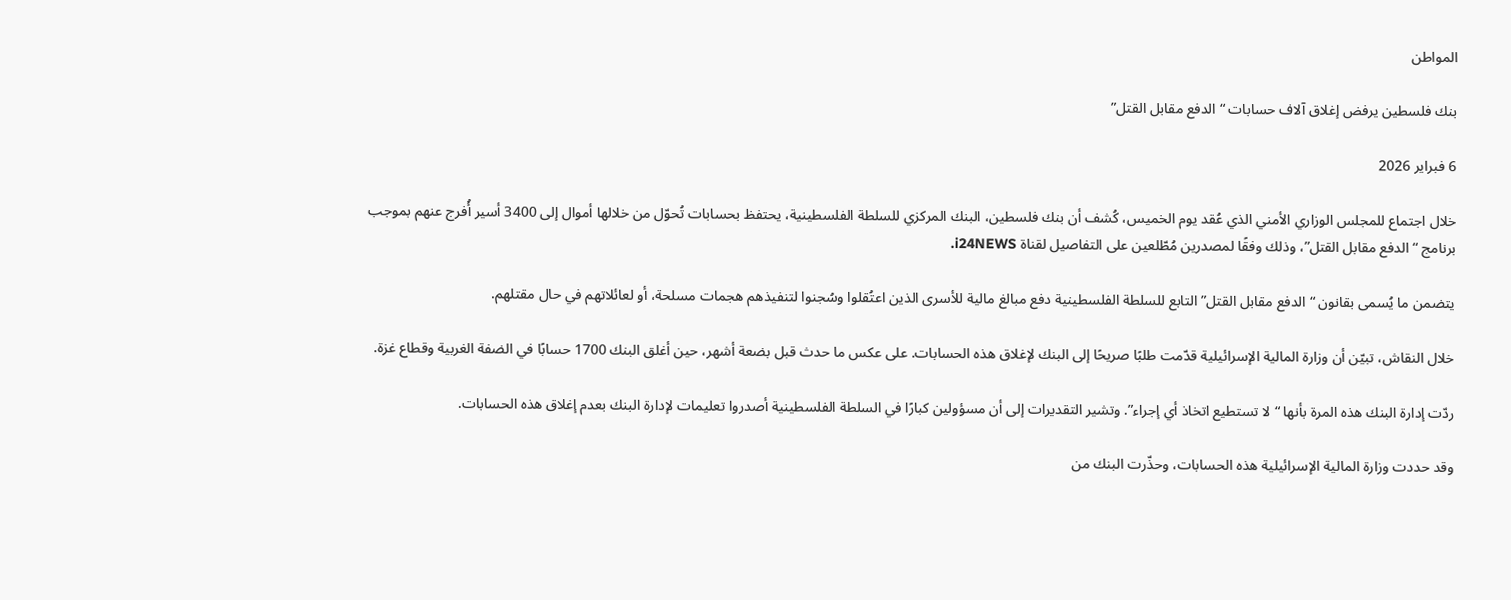المواطن

بنك فلسطين يرفض إغلاق آلاف حسابات “الدفع مقابل القتل”

6 فبراير 2026

خلال اجتماع للمجلس الوزاري الأمني الذي عُقد يوم الخميس، كُشف أن بنك فلسطين، البنك المركزي للسلطة الفلسطينية، يحتفظ بحسابات تُحوّل من خلالها أموال إلى 3400 أسير أُفرج عنهم بموجب برنامج “الدفع مقابل القتل”، وذلك وفقًا لمصدرين مُطّلعين على التفاصيل لقناة i24NEWS.

يتضمن ما يُسمى بقانون “الدفع مقابل القتل” التابع للسلطة الفلسطينية دفع مبالغ مالية للأسرى الذين اعتُقلوا وسُجنوا لتنفيذهم هجمات مسلحة، أو لعائلاتهم في حال مقتلهم.

خلال النقاش، تبيّن أن وزارة المالية الإسرائيلية قدّمت طلبًا صريحًا إلى البنك لإغلاق هذه الحسابات. على عكس ما حدث قبل بضعة أشهر، حين أغلق البنك 1700 حسابًا في الضفة الغربية وقطاع غزة.

ردّت إدارة البنك هذه المرة بأنها “لا تستطيع اتخاذ أي إجراء”. وتشير التقديرات إلى أن مسؤولين كبارًا في السلطة الفلسطينية أصدروا تعليمات لإدارة البنك بعدم إغلاق هذه الحسابات.

وقد حددت وزارة المالية الإسرائيلية هذه الحسابات، وحذّرت البنك من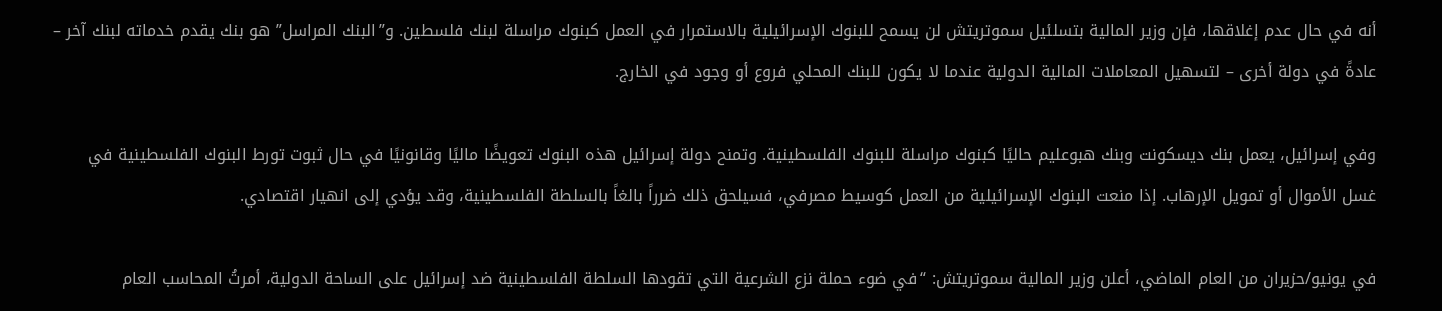أنه في حال عدم إغلاقها، فإن وزير المالية بتسلئيل سموتريتش لن يسمح للبنوك الإسرائيلية بالاستمرار في العمل كبنوك مراسلة لبنك فلسطين. و”البنك المراسل” هو بنك يقدم خدماته لبنك آخر – عادةً في دولة أخرى – لتسهيل المعاملات المالية الدولية عندما لا يكون للبنك المحلي فروع أو وجود في الخارج.

وفي إسرائيل، يعمل بنك ديسكونت وبنك هبوعليم حاليًا كبنوك مراسلة للبنوك الفلسطينية. وتمنح دولة إسرائيل هذه البنوك تعويضًا ماليًا وقانونيًا في حال ثبوت تورط البنوك الفلسطينية في غسل الأموال أو تمويل الإرهاب. إذا منعت البنوك الإسرائيلية من العمل كوسيط مصرفي، فسيلحق ذلك ضرراً بالغاً بالسلطة الفلسطينية، وقد يؤدي إلى انهيار اقتصادي.

في يونيو/حزيران من العام الماضي، أعلن وزير المالية سموتريتش: “في ضوء حملة نزع الشرعية التي تقودها السلطة الفلسطينية ضد إسرائيل على الساحة الدولية، أمرتُ المحاسب العام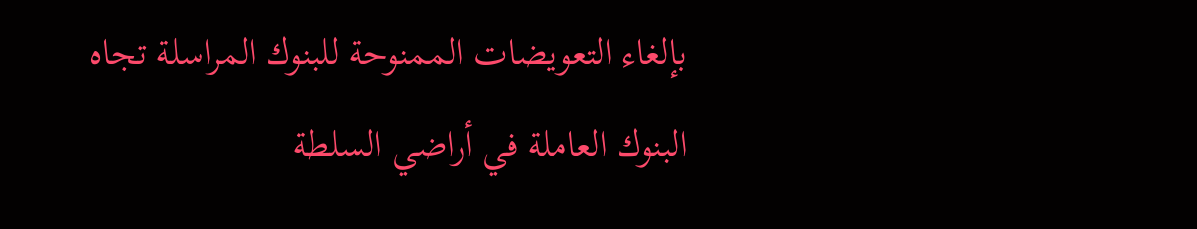بإلغاء التعويضات الممنوحة للبنوك المراسلة تجاه البنوك العاملة في أراضي السلطة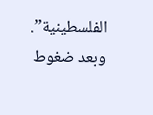الفلسطينية”. وبعد ضغوط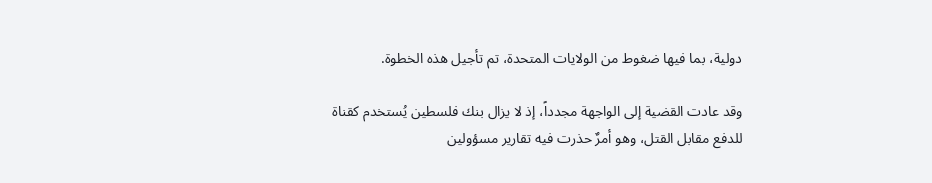دولية، بما فيها ضغوط من الولايات المتحدة، تم تأجيل هذه الخطوة.

وقد عادت القضية إلى الواجهة مجدداً، إذ لا يزال بنك فلسطين يُستخدم كقناة للدفع مقابل القتل، وهو أمرٌ حذرت فيه تقارير مسؤولين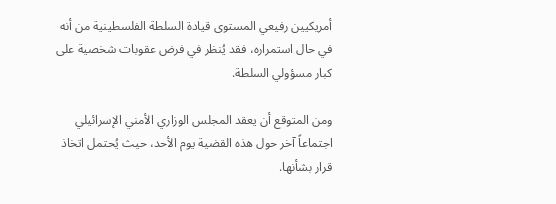أمريكيين رفيعي المستوى قيادة السلطة الفلسطينية من أنه في حال استمراره، فقد يُنظر في فرض عقوبات شخصية على كبار مسؤولي السلطة.

ومن المتوقع أن يعقد المجلس الوزاري الأمني الإسرائيلي اجتماعاً آخر حول هذه القضية يوم الأحد، حيث يُحتمل اتخاذ قرار بشأنها.